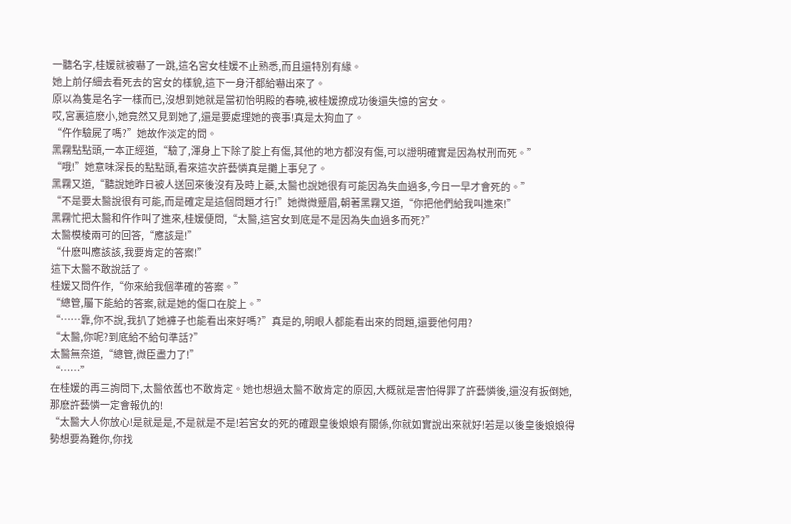一聽名字,桂媛就被嚇了一跳,這名宮女桂媛不止熟悉,而且還特別有緣。
她上前仔細去看死去的宮女的樣貌,這下一身汗都給嚇出來了。
原以為隻是名字一樣而已,沒想到她就是當初怡明殿的春曉,被桂媛撩成功後還失憶的宮女。
哎,宮裏這麽小,她竟然又見到她了,還是要處理她的喪事!真是太狗血了。
“仵作驗屍了嗎?”她故作淡定的問。
黑霧點點頭,一本正經道,“驗了,渾身上下除了腚上有傷,其他的地方都沒有傷,可以證明確實是因為杖刑而死。”
“哦!”她意味深長的點點頭,看來這次許藝憐真是攤上事兒了。
黑霧又道,“聽說她昨日被人送回來後沒有及時上藥,太醫也說她很有可能因為失血過多,今日一早才會死的。”
“不是要太醫說很有可能,而是確定是這個問題才行!”她微微蹙眉,朝著黑霧又道,“你把他們給我叫進來!”
黑霧忙把太醫和仵作叫了進來,桂媛便問,“太醫,這宮女到底是不是因為失血過多而死?”
太醫模棱兩可的回答,“應該是!”
“什麽叫應該該,我要肯定的答案!”
這下太醫不敢說話了。
桂媛又問仵作,“你來給我個準確的答案。”
“總管,屬下能給的答案,就是她的傷口在腚上。”
“……靠,你不說,我扒了她褲子也能看出來好嗎?”真是的,明眼人都能看出來的問題,還要他何用?
“太醫,你呢?到底給不給句準話?”
太醫無奈道,“總管,微臣盡力了!”
“……”
在桂媛的再三詢問下,太醫依舊也不敢肯定。她也想過太醫不敢肯定的原因,大概就是害怕得罪了許藝憐後,還沒有扳倒她,那麽許藝憐一定會報仇的!
“太醫大人你放心!是就是是,不是就是不是!若宮女的死的確跟皇後娘娘有關係,你就如實說出來就好!若是以後皇後娘娘得勢想要為難你,你找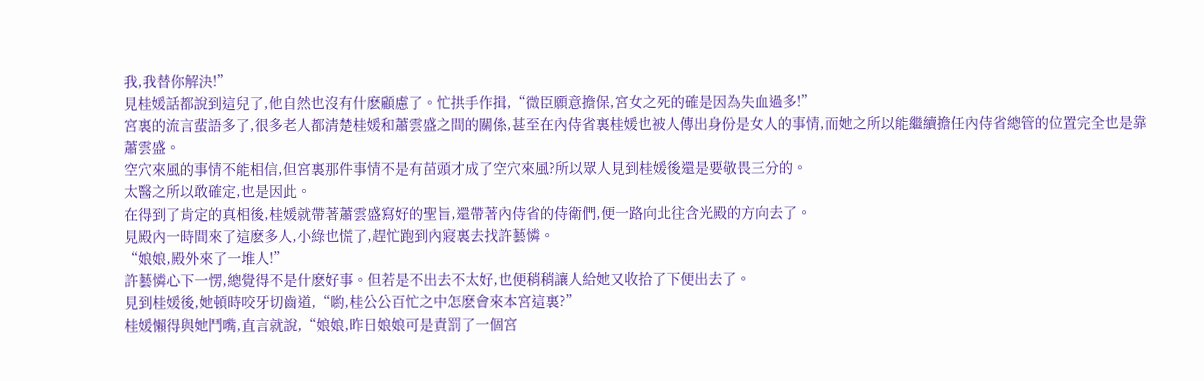我,我替你解決!”
見桂媛話都說到這兒了,他自然也沒有什麽顧慮了。忙拱手作揖,“微臣願意擔保,宮女之死的確是因為失血過多!”
宮裏的流言蜚語多了,很多老人都清楚桂媛和蕭雲盛之間的關係,甚至在內侍省裏桂媛也被人傳出身份是女人的事情,而她之所以能繼續擔任內侍省總管的位置完全也是靠蕭雲盛。
空穴來風的事情不能相信,但宮裏那件事情不是有苗頭才成了空穴來風?所以眾人見到桂媛後還是要敬畏三分的。
太醫之所以敢確定,也是因此。
在得到了肯定的真相後,桂媛就帶著蕭雲盛寫好的聖旨,還帶著內侍省的侍衛們,便一路向北往含光殿的方向去了。
見殿內一時間來了這麽多人,小綠也慌了,趕忙跑到內寢裏去找許藝憐。
“娘娘,殿外來了一堆人!”
許藝憐心下一愣,總覺得不是什麽好事。但若是不出去不太好,也便稍稍讓人給她又收拾了下便出去了。
見到桂媛後,她頓時咬牙切齒道,“喲,桂公公百忙之中怎麽會來本宮這裏?”
桂媛懶得與她鬥嘴,直言就說,“娘娘,昨日娘娘可是責罰了一個宮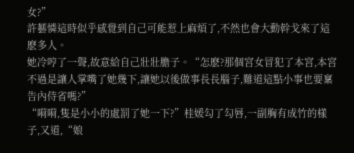女?”
許藝憐這時似乎感覺到自己可能惹上麻煩了,不然也會大動幹戈來了這麽多人。
她冷哼了一聲,故意給自己壯壯膽子。“怎麽?那個宮女冒犯了本宮,本宮不過是讓人掌嘴了她幾下,讓她以後做事長長腦子,難道這點小事也要稟告內侍省嗎?”
“嗬嗬,隻是小小的處罰了她一下?”桂媛勾了勾唇,一副胸有成竹的樣子,又道,“娘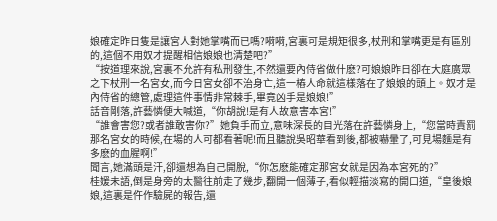娘確定昨日隻是讓宮人對她掌嘴而已嗎?嗬嗬,宮裏可是規矩很多,杖刑和掌嘴更是有區別的,這個不用奴才提醒相信娘娘也清楚吧?”
“按道理來說,宮裏不允許有私刑發生,不然還要內侍省做什麽?可娘娘昨日卻在大庭廣眾之下杖刑一名宮女,而今日宮女卻不治身亡,這一樁人命就這樣落在了娘娘的頭上。奴才是內侍省的總管,處理這件事情非常棘手,畢竟凶手是娘娘!”
話音剛落,許藝憐便大喊道,“你胡說!是有人故意害本宮!”
“誰會害您?或者誰敢害你?”她負手而立,意味深長的目光落在許藝憐身上,“您當時責罰那名宮女的時候,在場的人可都看著呢!而且聽說吳昭華看到後,都被嚇暈了,可見場麵是有多麽的血腥啊!”
聞言,她滿頭是汗,卻還想為自己開脫,“你怎麽能確定那宮女就是因為本宮死的?”
桂媛未語,倒是身旁的太醫往前走了幾步,翻開一個薄子,看似輕描淡寫的開口道,“皇後娘娘,這裏是仵作驗屍的報告,還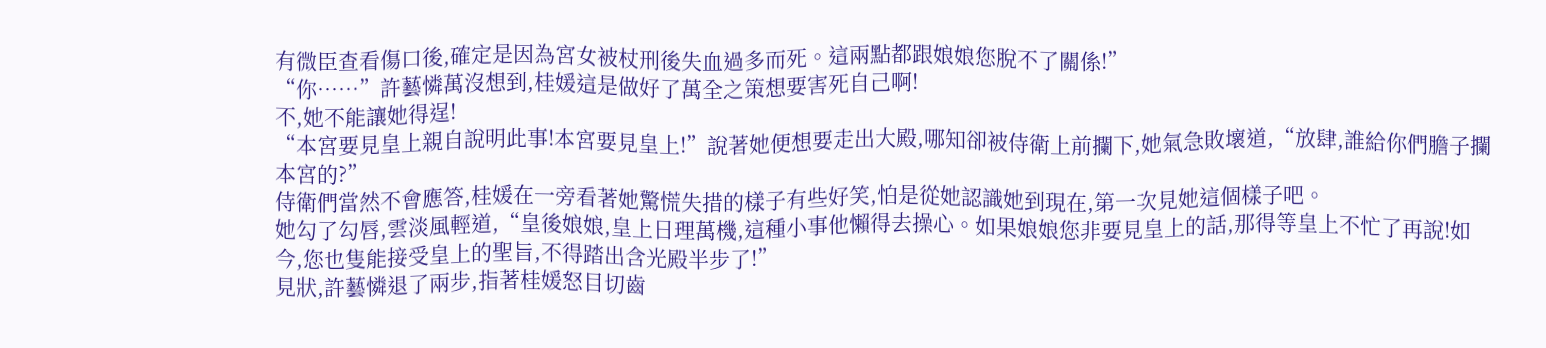有微臣查看傷口後,確定是因為宮女被杖刑後失血過多而死。這兩點都跟娘娘您脫不了關係!”
“你……”許藝憐萬沒想到,桂媛這是做好了萬全之策想要害死自己啊!
不,她不能讓她得逞!
“本宮要見皇上親自說明此事!本宮要見皇上!”說著她便想要走出大殿,哪知卻被侍衛上前攔下,她氣急敗壞道,“放肆,誰給你們膽子攔本宮的?”
侍衛們當然不會應答,桂媛在一旁看著她驚慌失措的樣子有些好笑,怕是從她認識她到現在,第一次見她這個樣子吧。
她勾了勾唇,雲淡風輕道,“皇後娘娘,皇上日理萬機,這種小事他懶得去操心。如果娘娘您非要見皇上的話,那得等皇上不忙了再說!如今,您也隻能接受皇上的聖旨,不得踏出含光殿半步了!”
見狀,許藝憐退了兩步,指著桂媛怒目切齒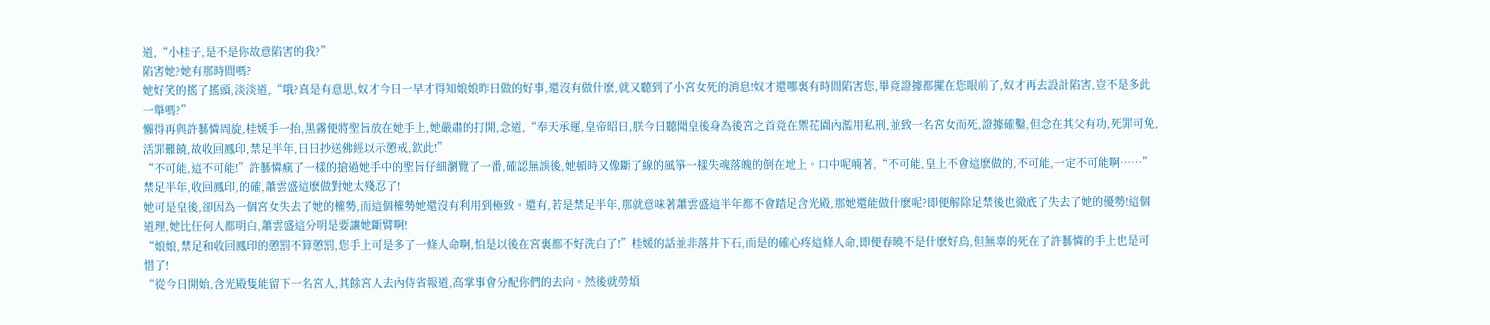道,“小桂子,是不是你故意陷害的我?”
陷害她?她有那時間嗎?
她好笑的搖了搖頭,淡淡道,“哦?真是有意思,奴才今日一早才得知娘娘昨日做的好事,還沒有做什麽,就又聽到了小宮女死的消息!奴才還哪裏有時間陷害您,畢竟證據都擺在您眼前了,奴才再去設計陷害,豈不是多此一舉嗎?”
懶得再與許藝憐周旋,桂媛手一抬,黑霧便將聖旨放在她手上,她嚴肅的打開,念道,“奉天承運,皇帝昭曰,朕今日聽聞皇後身為後宮之首竟在禦花園內濫用私刑,並致一名宮女而死,證據確鑿,但念在其父有功,死罪可免,活罪難饒,故收回鳳印,禁足半年,日日抄送佛經以示懲戒,欽此!”
“不可能,這不可能!”許藝憐瘋了一樣的搶過她手中的聖旨仔細瀏覽了一番,確認無誤後,她頓時又像斷了線的風箏一樣失魂落魄的倒在地上。口中呢喃著,“不可能,皇上不會這麽做的,不可能,一定不可能啊……”
禁足半年,收回鳳印,的確,蕭雲盛這麽做對她太殘忍了!
她可是皇後,卻因為一個宮女失去了她的權勢,而這個權勢她還沒有利用到極致。還有,若是禁足半年,那就意味著蕭雲盛這半年都不會踏足含光殿,那她還能做什麽呢?即便解除足禁後也徹底了失去了她的優勢!這個道理,她比任何人都明白,蕭雲盛這分明是要讓她斷臂啊!
“娘娘,禁足和收回鳳印的懲罰不算懲罰,您手上可是多了一條人命啊,怕是以後在宮裏都不好洗白了!”桂媛的話並非落井下石,而是的確心疼這條人命,即便春曉不是什麽好鳥,但無辜的死在了許藝憐的手上也是可惜了!
“從今日開始,含光殿隻能留下一名宮人,其餘宮人去內侍省報道,高掌事會分配你們的去向。然後就勞煩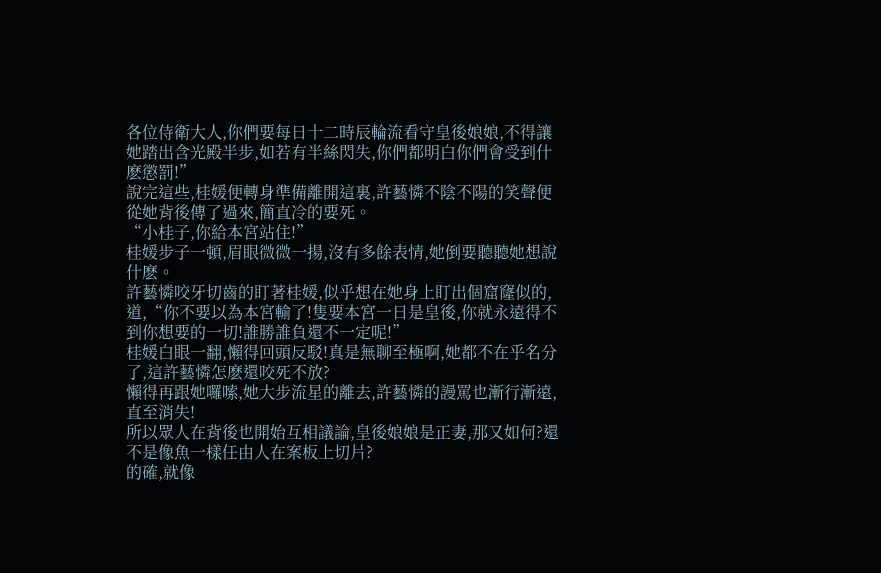各位侍衛大人,你們要每日十二時辰輪流看守皇後娘娘,不得讓她踏出含光殿半步,如若有半絲閃失,你們都明白你們會受到什麽懲罰!”
說完這些,桂媛便轉身準備離開這裏,許藝憐不陰不陽的笑聲便從她背後傳了過來,簡直冷的要死。
“小桂子,你給本宮站住!”
桂媛步子一頓,眉眼微微一揚,沒有多餘表情,她倒要聽聽她想說什麽。
許藝憐咬牙切齒的盯著桂媛,似乎想在她身上盯出個窟窿似的,道,“你不要以為本宮輸了!隻要本宮一日是皇後,你就永遠得不到你想要的一切!誰勝誰負還不一定呢!”
桂媛白眼一翻,懶得回頭反駁!真是無聊至極啊,她都不在乎名分了,這許藝憐怎麽還咬死不放?
懶得再跟她囉嗦,她大步流星的離去,許藝憐的謾罵也漸行漸遠,直至消失!
所以眾人在背後也開始互相議論,皇後娘娘是正妻,那又如何?還不是像魚一樣任由人在案板上切片?
的確,就像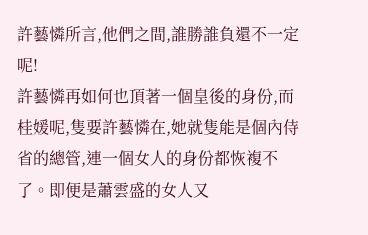許藝憐所言,他們之間,誰勝誰負還不一定呢!
許藝憐再如何也頂著一個皇後的身份,而桂媛呢,隻要許藝憐在,她就隻能是個內侍省的總管,連一個女人的身份都恢複不了。即便是蕭雲盛的女人又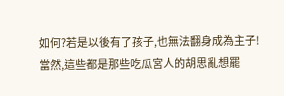如何?若是以後有了孩子,也無法翻身成為主子!
當然,這些都是那些吃瓜宮人的胡思亂想罷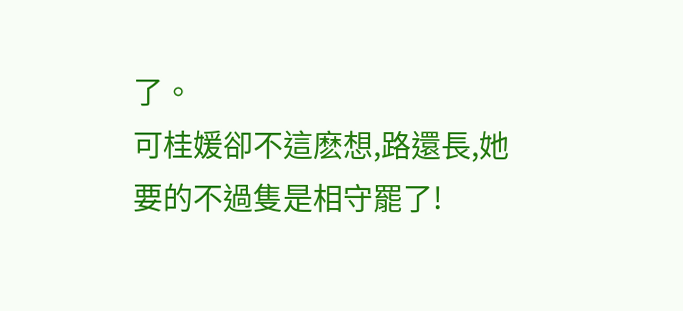了。
可桂媛卻不這麽想,路還長,她要的不過隻是相守罷了!